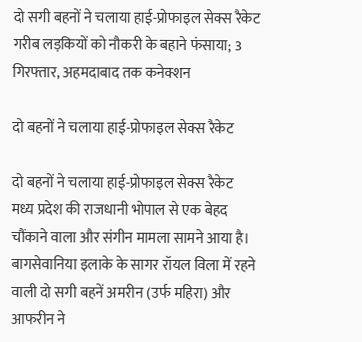दो सगी बहनों ने चलाया हाई-प्रोफाइल सेक्स रैकेट
गरीब लड़कियों को नौकरी के बहाने फंसाया; 3 गिरफ्तार, अहमदाबाद तक कनेक्शन

दो बहनों ने चलाया हाई-प्रोफाइल सेक्स रैकेट

दो बहनों ने चलाया हाई-प्रोफाइल सेक्स रैकेट
मध्य प्रदेश की राजधानी भोपाल से एक बेहद चौंकाने वाला और संगीन मामला सामने आया है। बागसेवानिया इलाके के सागर रॉयल विला में रहने वाली दो सगी बहनें अमरीन (उर्फ महिरा) और आफरीन ने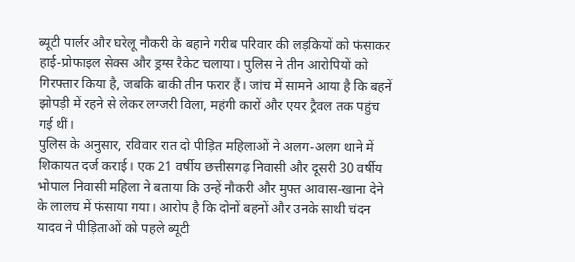ब्यूटी पार्लर और घरेलू नौकरी के बहाने गरीब परिवार की लड़कियों को फंसाकर हाई-प्रोफाइल सेक्स और ड्रग्स रैकेट चलाया। पुलिस ने तीन आरोपियों को गिरफ्तार किया है, जबकि बाकी तीन फरार हैं। जांच में सामने आया है कि बहनें झोपड़ी में रहने से लेकर लग्जरी विला, महंगी कारों और एयर ट्रैवल तक पहुंच गई थीं।
पुलिस के अनुसार, रविवार रात दो पीड़ित महिलाओं ने अलग-अलग थाने में शिकायत दर्ज कराई। एक 21 वर्षीय छत्तीसगढ़ निवासी और दूसरी 30 वर्षीय भोपाल निवासी महिला ने बताया कि उन्हें नौकरी और मुफ्त आवास-खाना देने के लालच में फंसाया गया। आरोप है कि दोनों बहनों और उनके साथी चंदन यादव ने पीड़िताओं को पहले ब्यूटी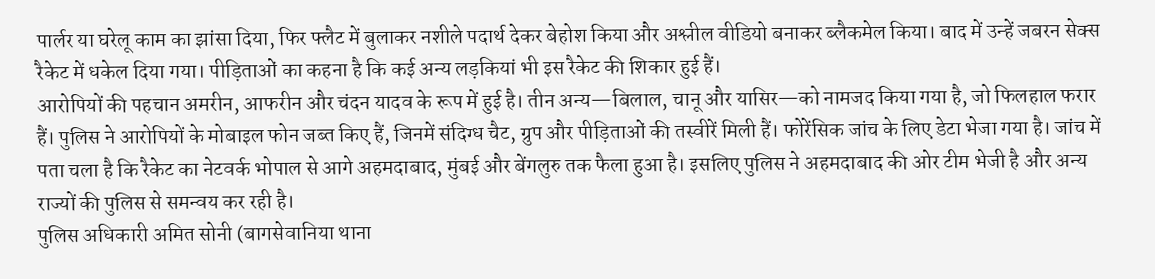पार्लर या घरेलू काम का झांसा दिया, फिर फ्लैट में बुलाकर नशीले पदार्थ देकर बेहोश किया और अश्लील वीडियो बनाकर ब्लैकमेल किया। बाद में उन्हें जबरन सेक्स रैकेट में धकेल दिया गया। पीड़िताओं का कहना है कि कई अन्य लड़कियां भी इस रैकेट की शिकार हुई हैं।
आरोपियों की पहचान अमरीन, आफरीन और चंदन यादव के रूप में हुई है। तीन अन्य—बिलाल, चानू और यासिर—को नामजद किया गया है, जो फिलहाल फरार हैं। पुलिस ने आरोपियों के मोबाइल फोन जब्त किए हैं, जिनमें संदिग्ध चैट, ग्रुप और पीड़िताओं की तस्वीरें मिली हैं। फोरेंसिक जांच के लिए डेटा भेजा गया है। जांच में पता चला है कि रैकेट का नेटवर्क भोपाल से आगे अहमदाबाद, मुंबई और बेंगलुरु तक फैला हुआ है। इसलिए पुलिस ने अहमदाबाद की ओर टीम भेजी है और अन्य राज्यों की पुलिस से समन्वय कर रही है।
पुलिस अधिकारी अमित सोनी (बागसेवानिया थाना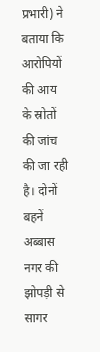प्रभारी) ने बताया कि आरोपियों की आय के स्रोतों की जांच की जा रही है। दोनों बहनें अब्बास नगर की झोपड़ी से सागर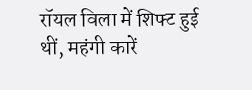रॉयल विला में शिफ्ट हुई थीं, महंगी कारें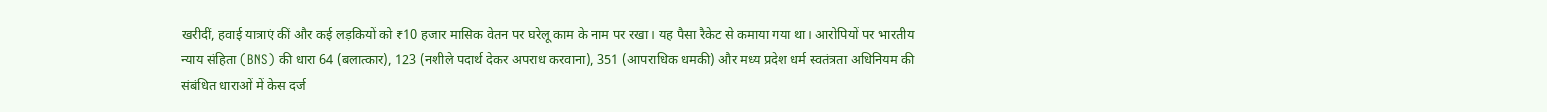खरीदीं, हवाई यात्राएं कीं और कई लड़कियों को ₹10 हजार मासिक वेतन पर घरेलू काम के नाम पर रखा। यह पैसा रैकेट से कमाया गया था। आरोपियों पर भारतीय न्याय संहिता (BNS) की धारा 64 (बलात्कार), 123 (नशीले पदार्थ देकर अपराध करवाना), 351 (आपराधिक धमकी) और मध्य प्रदेश धर्म स्वतंत्रता अधिनियम की संबंधित धाराओं में केस दर्ज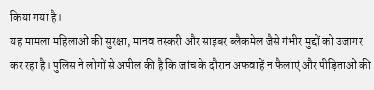किया गया है।
यह मामला महिलाओं की सुरक्षा, मानव तस्करी और साइबर ब्लैकमेल जैसे गंभीर मुद्दों को उजागर कर रहा है। पुलिस ने लोगों से अपील की है कि जांच के दौरान अफवाहें न फैलाएं और पीड़िताओं की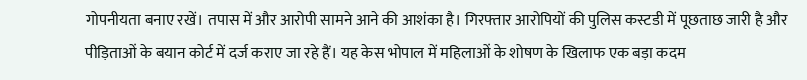गोपनीयता बनाए रखें। तपास में और आरोपी सामने आने की आशंका है। गिरफ्तार आरोपियों की पुलिस कस्टडी में पूछताछ जारी है और पीड़िताओं के बयान कोर्ट में दर्ज कराए जा रहे हैं। यह केस भोपाल में महिलाओं के शोषण के खिलाफ एक बड़ा कदम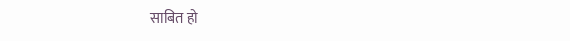साबित हो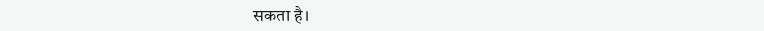सकता है।